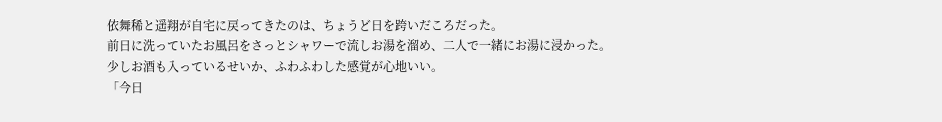依舞稀と遥翔が自宅に戻ってきたのは、ちょうど日を跨いだころだった。
前日に洗っていたお風呂をさっとシャワーで流しお湯を溜め、二人で一緒にお湯に浸かった。
少しお酒も入っているせいか、ふわふわした感覚が心地いい。
「今日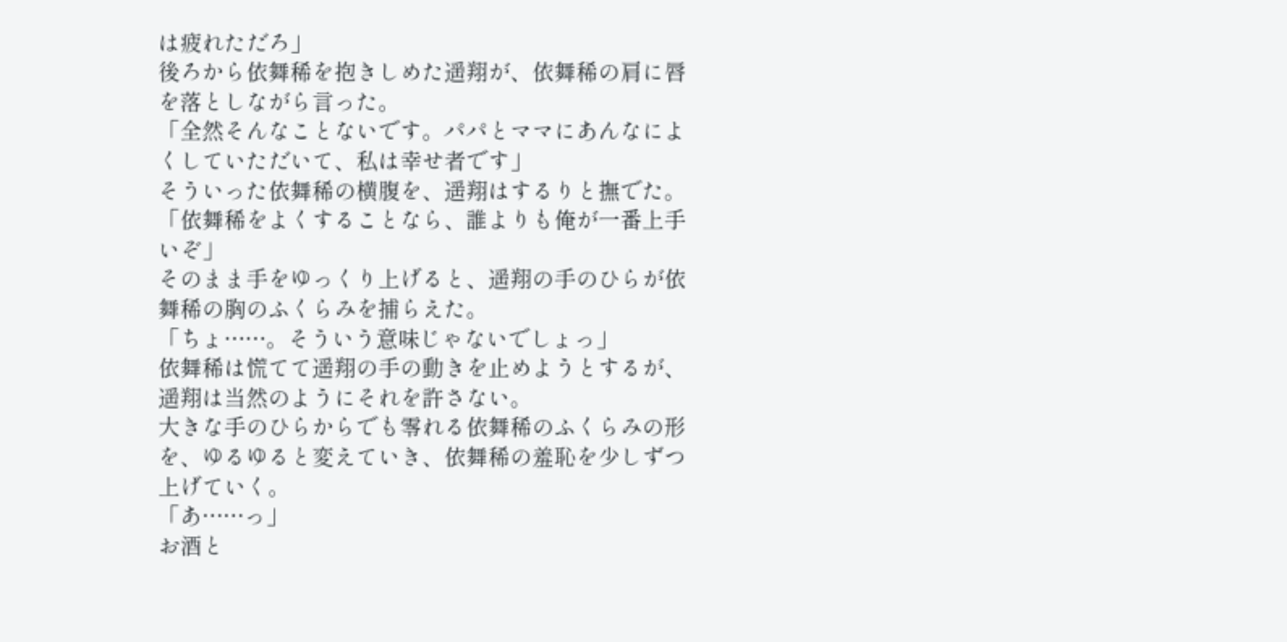は疲れただろ」
後ろから依舞稀を抱きしめた遥翔が、依舞稀の肩に唇を落としながら言った。
「全然そんなことないです。パパとママにあんなによくしていただいて、私は幸せ者です」
そういった依舞稀の横腹を、遥翔はするりと撫でた。
「依舞稀をよくすることなら、誰よりも俺が一番上手いぞ」
そのまま手をゆっくり上げると、遥翔の手のひらが依舞稀の胸のふくらみを捕らえた。
「ちょ……。そういう意味じゃないでしょっ」
依舞稀は慌てて遥翔の手の動きを止めようとするが、遥翔は当然のようにそれを許さない。
大きな手のひらからでも零れる依舞稀のふくらみの形を、ゆるゆると変えていき、依舞稀の羞恥を少しずつ上げていく。
「あ……っ」
お酒と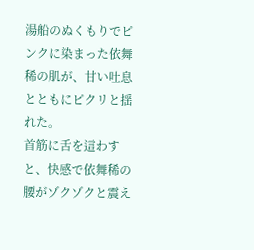湯船のぬくもりでピンクに染まった依舞稀の肌が、甘い吐息とともにピクリと揺れた。
首筋に舌を這わすと、快感で依舞稀の腰がゾクゾクと震え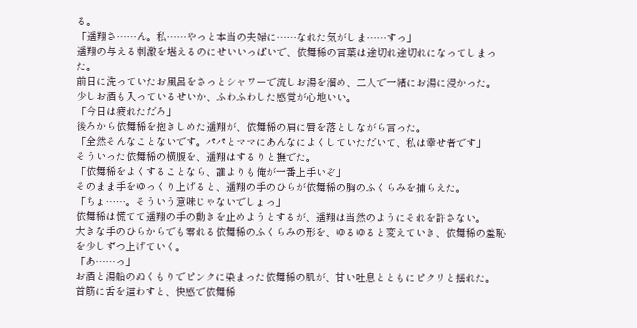る。
「遥翔さ……ん。私……やっと本当の夫婦に……なれた気がしま……すっ」
遥翔の与える刺激を堪えるのにせいいっぱいで、依舞稀の言葉は途切れ途切れになってしまった。
前日に洗っていたお風呂をさっとシャワーで流しお湯を溜め、二人で一緒にお湯に浸かった。
少しお酒も入っているせいか、ふわふわした感覚が心地いい。
「今日は疲れただろ」
後ろから依舞稀を抱きしめた遥翔が、依舞稀の肩に唇を落としながら言った。
「全然そんなことないです。パパとママにあんなによくしていただいて、私は幸せ者です」
そういった依舞稀の横腹を、遥翔はするりと撫でた。
「依舞稀をよくすることなら、誰よりも俺が一番上手いぞ」
そのまま手をゆっくり上げると、遥翔の手のひらが依舞稀の胸のふくらみを捕らえた。
「ちょ……。そういう意味じゃないでしょっ」
依舞稀は慌てて遥翔の手の動きを止めようとするが、遥翔は当然のようにそれを許さない。
大きな手のひらからでも零れる依舞稀のふくらみの形を、ゆるゆると変えていき、依舞稀の羞恥を少しずつ上げていく。
「あ……っ」
お酒と湯船のぬくもりでピンクに染まった依舞稀の肌が、甘い吐息とともにピクリと揺れた。
首筋に舌を這わすと、快感で依舞稀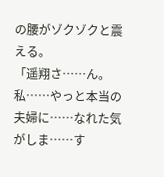の腰がゾクゾクと震える。
「遥翔さ……ん。私……やっと本当の夫婦に……なれた気がしま……す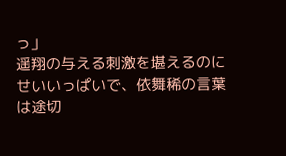っ」
遥翔の与える刺激を堪えるのにせいいっぱいで、依舞稀の言葉は途切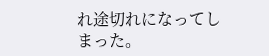れ途切れになってしまった。